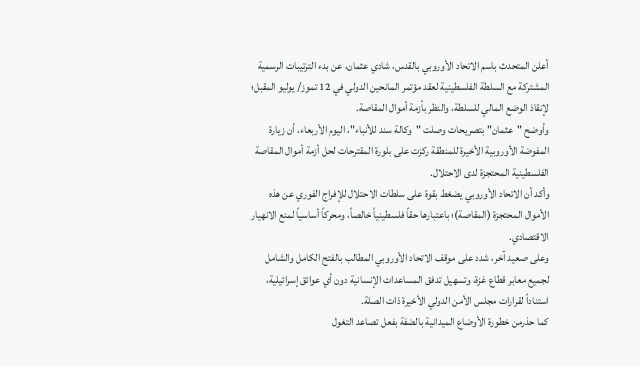أعلن المتحدث باسم الاتحاد الأوروبي بالقدس، شادي عثمان، عن بدء الترتيبات الرسمية المشتركة مع السلطة الفلسطينية لعقد مؤتمر المانحين الدولي في 12 تموز/ يوليو المقبل؛ لإنقاذ الوضع المالي للسلطة، والنظر بأزمة أموال المقاصة.
وأوضح "عثمان" بتصريحات وصلت "وكالة سند للأنباء"، اليوم الأربعاء، أن زيارة المفوضة الأوروبية الأخيرة للمنطقة ركزت على بلورة المقترحات لحل أزمة أموال المقاصة الفلسطينية المحتجزة لدى الاحتلال.
وأكد أن الاتحاد الأوروبي يضغط بقوة على سلطات الاحتلال للإفراج الفوري عن هذه الأموال المحتجزة (المقاصة)؛ باعتبارها حقاً فلسطينياً خالصاً، ومحركاً أساسياً لمنع الانهيار الاقتصادي.
وعلى صعيد آخر، شدد على موقف الاتحاد الأوروبي المطالب بالفتح الكامل والشامل لجميع معابر قطاع غزة، وتسهيل تدفق المساعدات الإنسانية دون أي عوائق إسرائيلية، استناداً لقرارات مجلس الأمن الدولي الأخيرة ذات الصلة.
كما حذرمن خطورة الأوضاع الميدانية بالضفة بفعل تصاعد التغول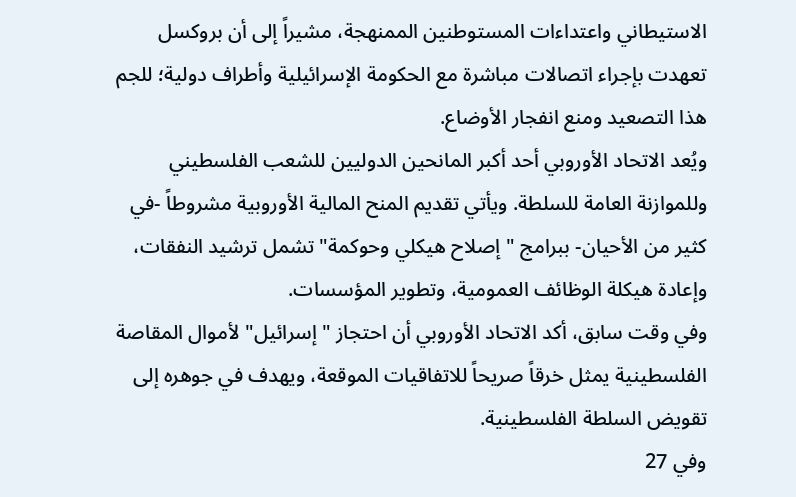الاستيطاني واعتداءات المستوطنين الممنهجة، مشيراً إلى أن بروكسل تعهدت بإجراء اتصالات مباشرة مع الحكومة الإسرائيلية وأطراف دولية؛ للجم هذا التصعيد ومنع انفجار الأوضاع.
ويُعد الاتحاد الأوروبي أحد أكبر المانحين الدوليين للشعب الفلسطيني وللموازنة العامة للسلطة. ويأتي تقديم المنح المالية الأوروبية مشروطاً -في كثير من الأحيان- ببرامج "إصلاح هيكلي وحوكمة" تشمل ترشيد النفقات، وإعادة هيكلة الوظائف العمومية، وتطوير المؤسسات.
وفي وقت سابق، أكد الاتحاد الأوروبي أن احتجاز "إسرائيل" لأموال المقاصة الفلسطينية يمثل خرقاً صريحاً للاتفاقيات الموقعة، ويهدف في جوهره إلى تقويض السلطة الفلسطينية.
وفي 27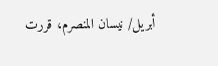أبريل/ نيسان المنصرم، قررت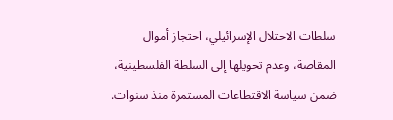سلطات الاحتلال الإسرائيلي، احتجاز أموال المقاصة، وعدم تحويلها إلى السلطة الفلسطينية، ضمن سياسة الاقتطاعات المستمرة منذ سنوات.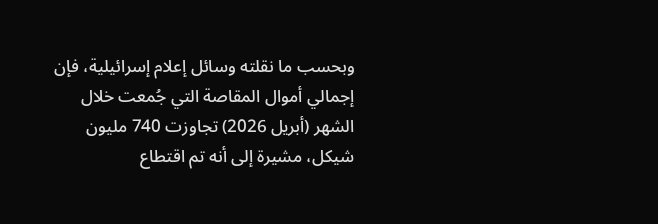وبحسب ما نقلته وسائل إعلام إسرائيلية، فإن إجمالي أموال المقاصة التي جُمعت خلال الشهر (أبريل 2026) تجاوزت 740 مليون شيكل، مشيرة إلى أنه تم اقتطاع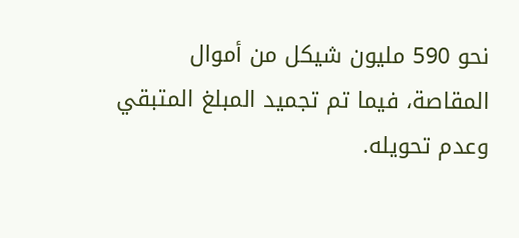نحو 590 مليون شيكل من أموال المقاصة، فيما تم تجميد المبلغ المتبقي وعدم تحويله.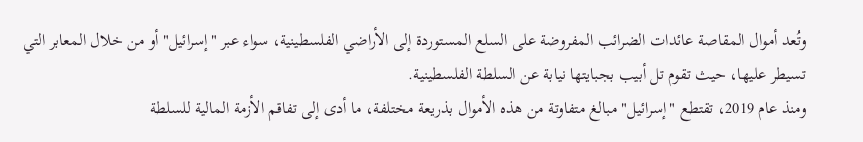وتُعد أموال المقاصة عائدات الضرائب المفروضة على السلع المستوردة إلى الأراضي الفلسطينية، سواء عبر "إسرائيل" أو من خلال المعابر التي تسيطر عليها، حيث تقوم تل أبيب بجبايتها نيابة عن السلطة الفلسطينية.
ومنذ عام 2019، تقتطع "إسرائيل" مبالغ متفاوتة من هذه الأموال بذريعة مختلفة، ما أدى إلى تفاقم الأزمة المالية للسلطة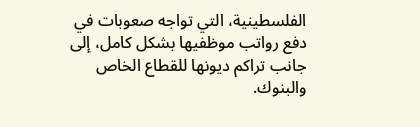الفلسطينية، التي تواجه صعوبات في دفع رواتب موظفيها بشكل كامل، إلى جانب تراكم ديونها للقطاع الخاص والبنوك.